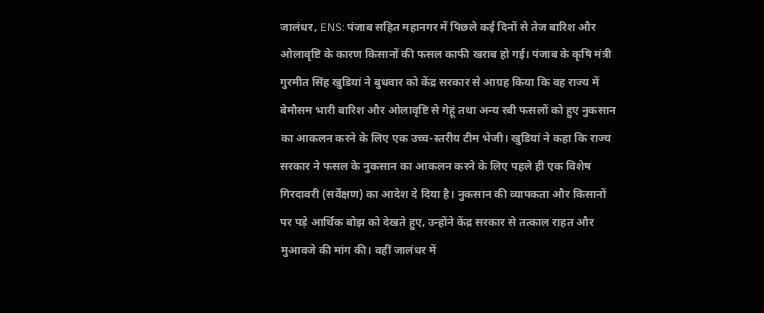जालंधर, ENS: पंजाब सहित महानगर में पिछले कई दिनों से तेज बारिश और ओलावृष्टि के कारण किसानों की फसल काफी खराब हो गई। पंजाब के कृषि मंत्री गुरमीत सिंह खुडियां ने बुधवार को केंद्र सरकार से आग्रह किया कि वह राज्य में बेमौसम भारी बारिश और ओलावृष्टि से गेहूं तथा अन्य रबी फसलों को हुए नुकसान का आकलन करने के लिए एक उच्च-स्तरीय टीम भेजी। खुडियां ने कहा कि राज्य सरकार ने फसल के नुकसान का आकलन करने के लिए पहले ही एक विशेष गिरदावरी (सर्वेक्षण) का आदेश दे दिया है। नुकसान की व्यापकता और किसानों पर पड़े आर्थिक बोझ को देखते हुए, उन्होंने केंद्र सरकार से तत्काल राहत और मुआवजे की मांग की। वहीं जालंधर में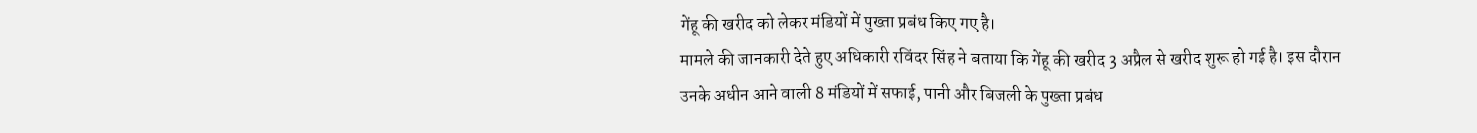गेंहू की खरीद को लेकर मंडियों में पुख्ता प्रबंध किए गए है।
मामले की जानकारी देते हुए अधिकारी रविंदर सिंह ने बताया कि गेंहू की खरीद 3 अप्रैल से खरीद शुरू हो गई है। इस दौरान उनके अधीन आने वाली 8 मंडियों में सफाई, पानी और बिजली के पुख्ता प्रबंध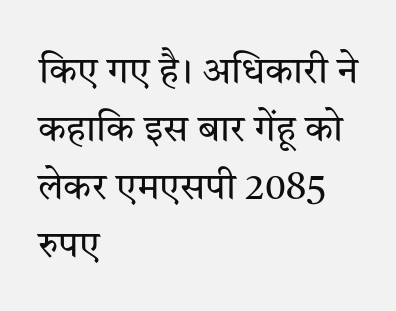किए गए है। अधिकारी ने कहाकि इस बार गेंहू को लेकर एमएसपी 2085 रुपए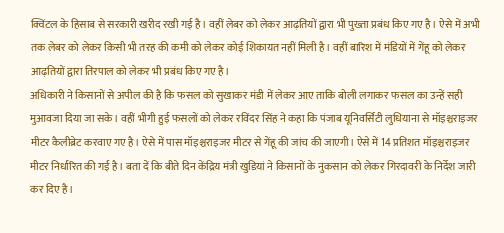क्विंटल के हिसाब से सरकारी खरीद रखी गई है। वहीं लेबर को लेकर आढ़तियों द्वारा भी पुख्ता प्रबंध किए गए है। ऐसे में अभी तक लेबर को लेकर किसी भी तरह की कमी को लेकर कोई शिकायत नहीं मिली है। वहीं बारिश में मंडियों में गेंहू को लेकर आढ़तियों द्वारा तिरपाल को लेकर भी प्रबंध किए गए है।
अधिकारी ने किसानों से अपील की है कि फसल को सुखाकर मंडी में लेकर आए ताकि बोली लगाकर फसल का उन्हें सही मुआवजा दिया जा सके। वहीं भीगी हुई फसलों को लेकर रविंदर सिंह ने कहा कि पंजाब यूनिवर्सिटी लुधियाना से मॉइश्चराइजर मीटर कैलीब्रेट करवाए गए है। ऐसे में पास मॉइश्चराइजर मीटर से गेंहू की जांच की जाएगी। ऐसे में 14 प्रतिशत मॉइश्चराइजर मीटर निर्धारित की गई है। बता दें कि बीते दिन केंद्रिय मंत्री खुडियां ने किसानों के नुकसान को लेकर गिरदावरी के निर्देश जारी कर दिए है।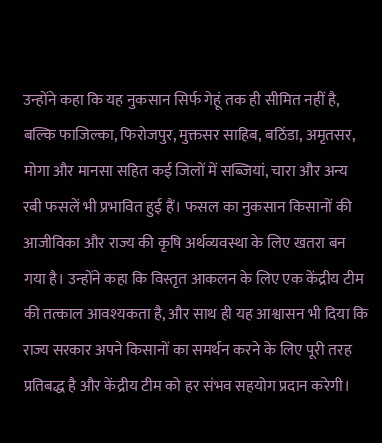उन्होंने कहा कि यह नुकसान सिर्फ गेहूं तक ही सीमित नहीं है, बल्कि फाजिल्का, फिरोजपुर, मुक्तसर साहिब, बठिंडा, अमृतसर, मोगा और मानसा सहित कई जिलों में सब्जियां, चारा और अन्य रबी फसलें भी प्रभावित हुई हैं। फसल का नुकसान किसानों की आजीविका और राज्य की कृषि अर्थव्यवस्था के लिए खतरा बन गया है। उन्होंने कहा कि विस्तृत आकलन के लिए एक केंद्रीय टीम की तत्काल आवश्यकता है, और साथ ही यह आश्वासन भी दिया कि राज्य सरकार अपने किसानों का समर्थन करने के लिए पूरी तरह प्रतिबद्ध है और केंद्रीय टीम को हर संभव सहयोग प्रदान करेगी।